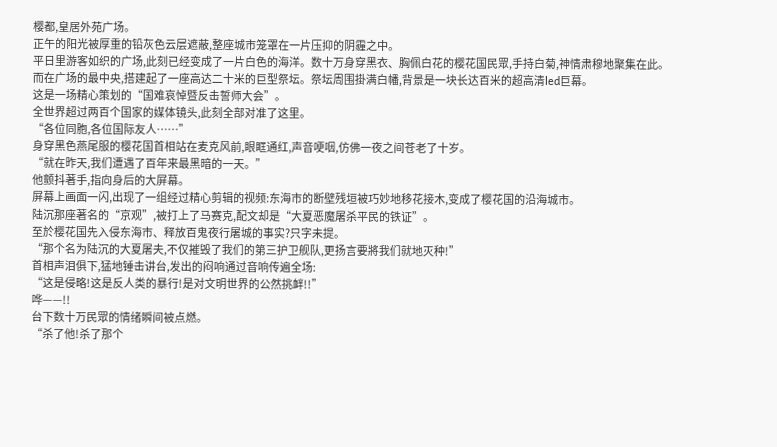樱都,皇居外苑广场。
正午的阳光被厚重的铅灰色云层遮蔽,整座城市笼罩在一片压抑的阴霾之中。
平日里游客如织的广场,此刻已经变成了一片白色的海洋。数十万身穿黑衣、胸佩白花的樱花国民眾,手持白菊,神情肃穆地聚集在此。
而在广场的最中央,搭建起了一座高达二十米的巨型祭坛。祭坛周围掛满白幡,背景是一块长达百米的超高清led巨幕。
这是一场精心策划的“国难哀悼暨反击誓师大会”。
全世界超过两百个国家的媒体镜头,此刻全部对准了这里。
“各位同胞,各位国际友人……”
身穿黑色燕尾服的樱花国首相站在麦克风前,眼眶通红,声音哽咽,仿佛一夜之间苍老了十岁。
“就在昨天,我们遭遇了百年来最黑暗的一天。”
他颤抖著手,指向身后的大屏幕。
屏幕上画面一闪,出现了一组经过精心剪辑的视频:东海市的断壁残垣被巧妙地移花接木,变成了樱花国的沿海城市。
陆沉那座著名的“京观”,被打上了马赛克,配文却是“大夏恶魔屠杀平民的铁证”。
至於樱花国先入侵东海市、释放百鬼夜行屠城的事实?只字未提。
“那个名为陆沉的大夏屠夫,不仅摧毁了我们的第三护卫舰队,更扬言要將我们就地灭种!”
首相声泪俱下,猛地锤击讲台,发出的闷响通过音响传遍全场:
“这是侵略!这是反人类的暴行!是对文明世界的公然挑衅!!”
哗——!!
台下数十万民眾的情绪瞬间被点燃。
“杀了他!杀了那个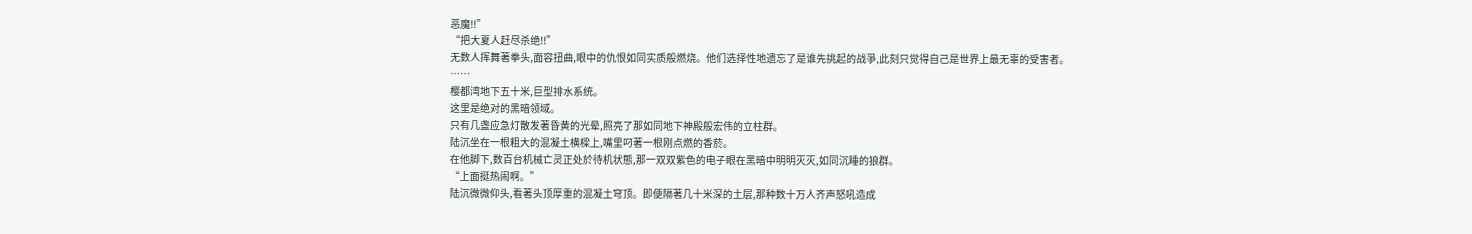恶魔!!”
“把大夏人赶尽杀绝!!”
无数人挥舞著拳头,面容扭曲,眼中的仇恨如同实质般燃烧。他们选择性地遗忘了是谁先挑起的战爭,此刻只觉得自己是世界上最无辜的受害者。
……
樱都湾地下五十米,巨型排水系统。
这里是绝对的黑暗领域。
只有几盏应急灯散发著昏黄的光晕,照亮了那如同地下神殿般宏伟的立柱群。
陆沉坐在一根粗大的混凝土横樑上,嘴里叼著一根刚点燃的香菸。
在他脚下,数百台机械亡灵正处於待机状態,那一双双紫色的电子眼在黑暗中明明灭灭,如同沉睡的狼群。
“上面挺热闹啊。”
陆沉微微仰头,看著头顶厚重的混凝土穹顶。即便隔著几十米深的土层,那种数十万人齐声怒吼造成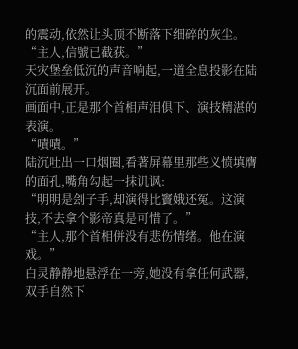的震动,依然让头顶不断落下细碎的灰尘。
“主人,信號已截获。”
天灾堡垒低沉的声音响起,一道全息投影在陆沉面前展开。
画面中,正是那个首相声泪俱下、演技精湛的表演。
“嘖嘖。”
陆沉吐出一口烟圈,看著屏幕里那些义愤填膺的面孔,嘴角勾起一抹讥讽:
“明明是刽子手,却演得比竇娥还冤。这演技,不去拿个影帝真是可惜了。”
“主人,那个首相併没有悲伤情绪。他在演戏。”
白灵静静地悬浮在一旁,她没有拿任何武器,双手自然下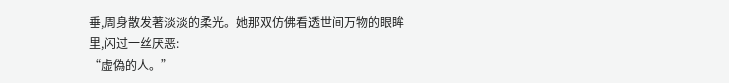垂,周身散发著淡淡的柔光。她那双仿佛看透世间万物的眼眸里,闪过一丝厌恶:
“虚偽的人。”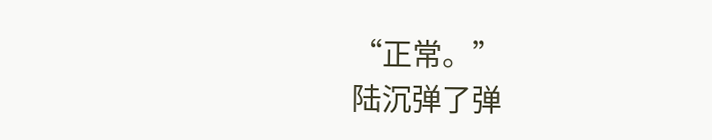“正常。”
陆沉弹了弹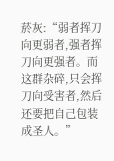菸灰:“弱者挥刀向更弱者,强者挥刀向更强者。而这群杂碎,只会挥刀向受害者,然后还要把自己包装成圣人。”